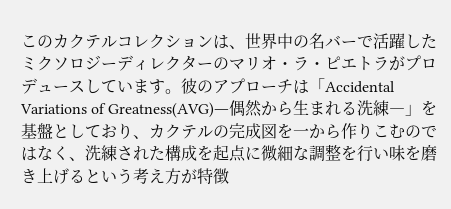このカクテルコレクションは、世界中の名バーで活躍したミクソロジーディレクターのマリオ・ラ・ピエトラがプロデュースしています。彼のアプローチは「Accidental Variations of Greatness(AVG)―偶然から生まれる洗練―」を基盤としており、カクテルの完成図を一から作りこむのではなく、洗練された構成を起点に微細な調整を行い味を磨き上げるという考え方が特徴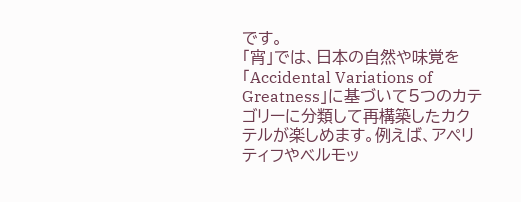です。
「宵」では、日本の自然や味覚を「Accidental Variations of Greatness」に基づいて5つのカテゴリーに分類して再構築したカクテルが楽しめます。例えば、アペリティフやベルモッ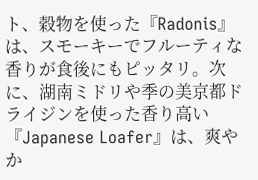ト、穀物を使った『Radonis』は、スモーキーでフルーティな香りが食後にもピッタリ。次に、湖南ミドリや季の美京都ドライジンを使った香り高い『Japanese Loafer』は、爽やか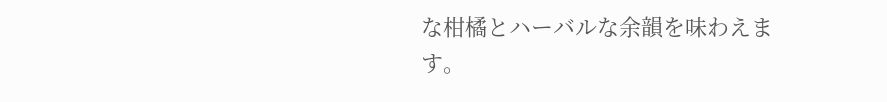な柑橘とハーバルな余韻を味わえます。